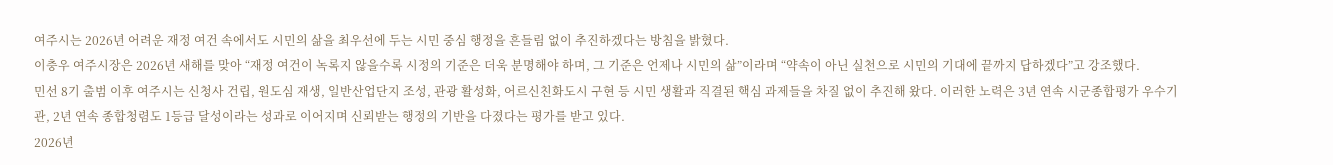여주시는 2026년 어려운 재정 여건 속에서도 시민의 삶을 최우선에 두는 시민 중심 행정을 흔들림 없이 추진하겠다는 방침을 밝혔다.
이충우 여주시장은 2026년 새해를 맞아 “재정 여건이 녹록지 않을수록 시정의 기준은 더욱 분명해야 하며, 그 기준은 언제나 시민의 삶”이라며 “약속이 아닌 실천으로 시민의 기대에 끝까지 답하겠다”고 강조했다.
민선 8기 출범 이후 여주시는 신청사 건립, 원도심 재생, 일반산업단지 조성, 관광 활성화, 어르신친화도시 구현 등 시민 생활과 직결된 핵심 과제들을 차질 없이 추진해 왔다. 이러한 노력은 3년 연속 시군종합평가 우수기관, 2년 연속 종합청렴도 1등급 달성이라는 성과로 이어지며 신뢰받는 행정의 기반을 다졌다는 평가를 받고 있다.
2026년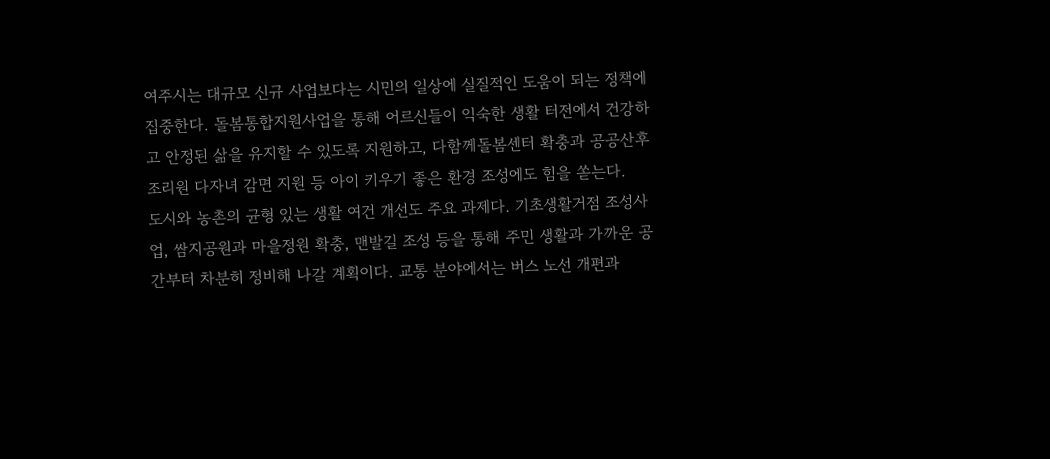여주시는 대규모 신규 사업보다는 시민의 일상에 실질적인 도움이 되는 정책에 집중한다. 돌봄통합지원사업을 통해 어르신들이 익숙한 생활 터전에서 건강하고 안정된 삶을 유지할 수 있도록 지원하고, 다함께돌봄센터 확충과 공공산후조리원 다자녀 감면 지원 등 아이 키우기 좋은 환경 조성에도 힘을 쏟는다.
도시와 농촌의 균형 있는 생활 여건 개선도 주요 과제다. 기초생활거점 조성사업, 쌈지공원과 마을정원 확충, 맨발길 조성 등을 통해 주민 생활과 가까운 공간부터 차분히 정비해 나갈 계획이다. 교통 분야에서는 버스 노선 개편과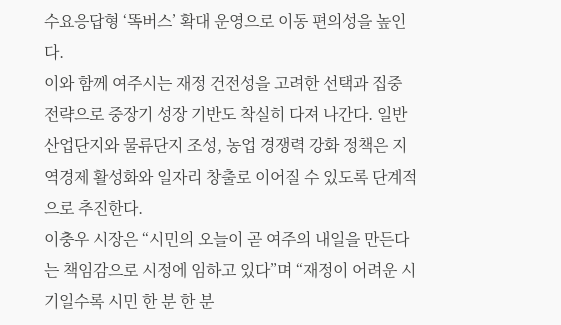수요응답형 ‘똑버스’ 확대 운영으로 이동 편의성을 높인다.
이와 함께 여주시는 재정 건전성을 고려한 선택과 집중 전략으로 중장기 성장 기반도 착실히 다져 나간다. 일반산업단지와 물류단지 조성, 농업 경쟁력 강화 정책은 지역경제 활성화와 일자리 창출로 이어질 수 있도록 단계적으로 추진한다.
이충우 시장은 “시민의 오늘이 곧 여주의 내일을 만든다는 책임감으로 시정에 임하고 있다”며 “재정이 어려운 시기일수록 시민 한 분 한 분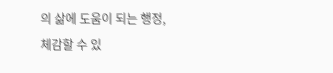의 삶에 도움이 되는 행정, 체감할 수 있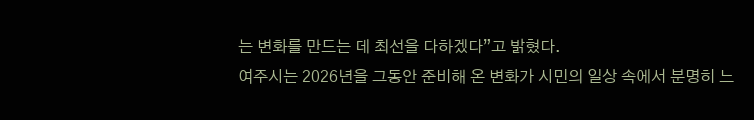는 변화를 만드는 데 최선을 다하겠다”고 밝혔다.
여주시는 2026년을 그동안 준비해 온 변화가 시민의 일상 속에서 분명히 느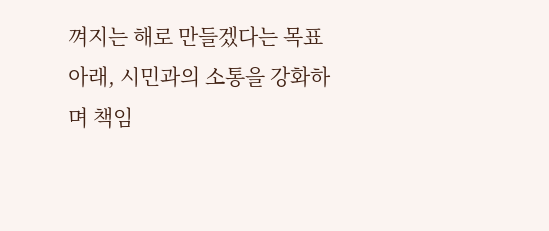껴지는 해로 만들겠다는 목표 아래, 시민과의 소통을 강화하며 책임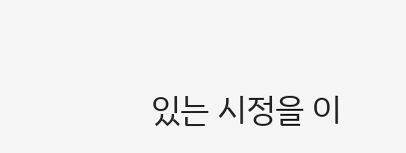있는 시정을 이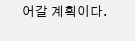어갈 계획이다.